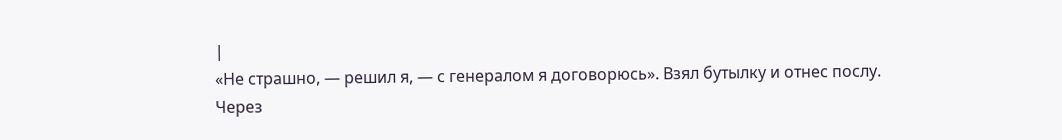|
«Не страшно, — решил я, — с генералом я договорюсь». Взял бутылку и отнес послу.
Через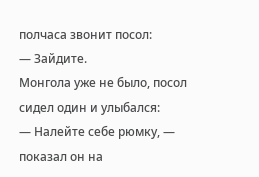полчаса звонит посол:
— Зайдите.
Монгола уже не было, посол сидел один и улыбался:
— Налейте себе рюмку, — показал он на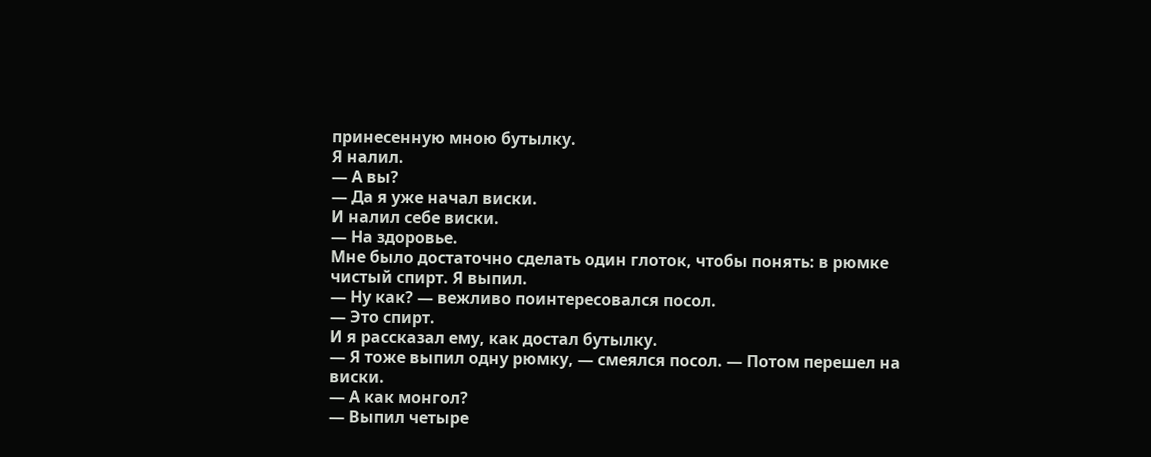принесенную мною бутылку.
Я налил.
— А вы?
— Да я уже начал виски.
И налил себе виски.
— На здоровье.
Мне было достаточно сделать один глоток, чтобы понять: в рюмке чистый спирт. Я выпил.
— Ну как? — вежливо поинтересовался посол.
— Это спирт.
И я рассказал ему, как достал бутылку.
— Я тоже выпил одну рюмку, — смеялся посол. — Потом перешел на виски.
— А как монгол?
— Выпил четыре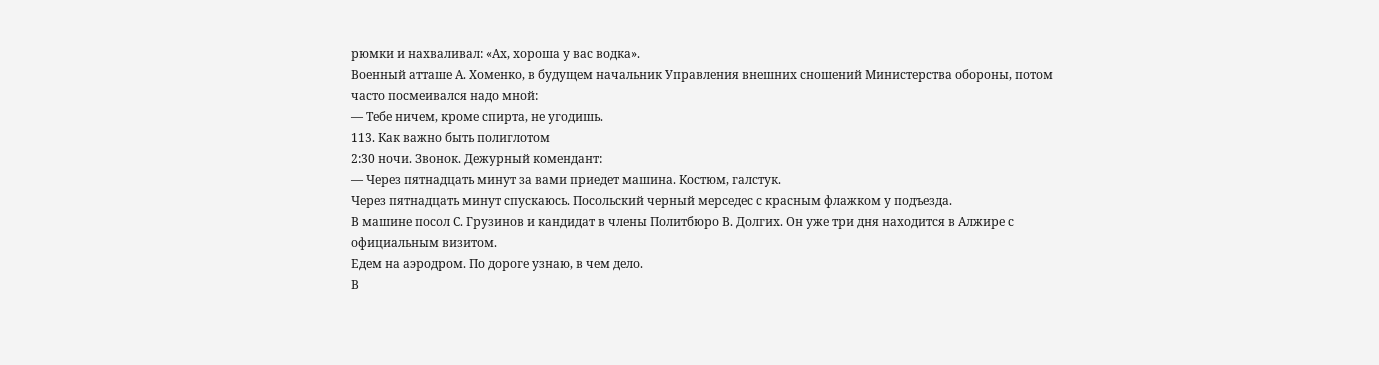рюмки и нахваливал: «Ах, хороша у вас водка».
Военный атташе А. Хоменко, в будущем начальник Управления внешних сношений Министерства обороны, потом часто посмеивался надо мной:
— Тебе ничем, кроме спирта, не угодишь.
113. Как важно быть полиглотом
2:30 ночи. Звонок. Дежурный комендант:
— Через пятнадцать минут за вами приедет машина. Костюм, галстук.
Через пятнадцать минут спускаюсь. Посольский черный мерседес с красным флажком у подъезда.
В машине посол С. Грузинов и кандидат в члены Политбюро В. Долгих. Он уже три дня находится в Алжире с официальным визитом.
Едем на аэродром. По дороге узнаю, в чем дело.
В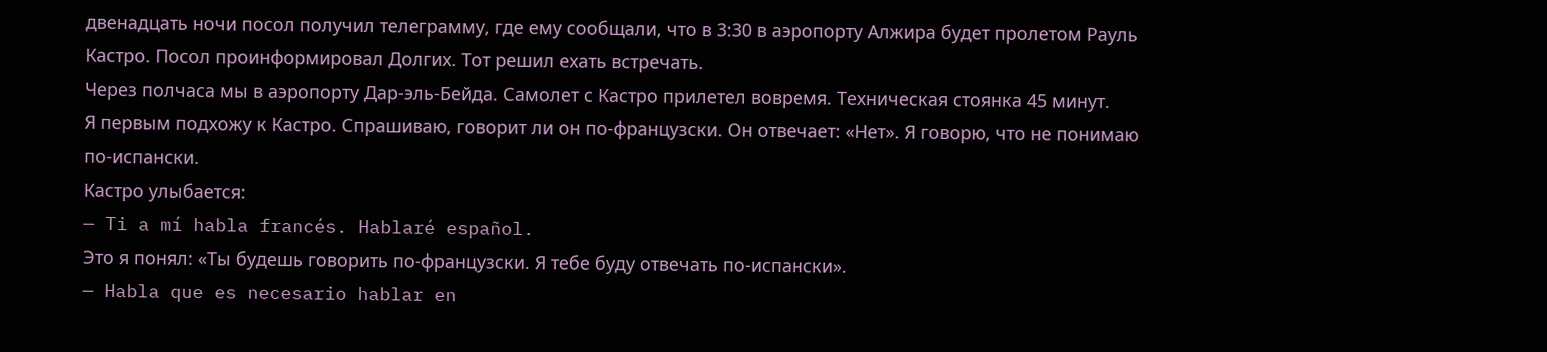двенадцать ночи посол получил телеграмму, где ему сообщали, что в 3:30 в аэропорту Алжира будет пролетом Рауль Кастро. Посол проинформировал Долгих. Тот решил ехать встречать.
Через полчаса мы в аэропорту Дар-эль-Бейда. Самолет с Кастро прилетел вовремя. Техническая стоянка 45 минут.
Я первым подхожу к Кастро. Спрашиваю, говорит ли он по-французски. Он отвечает: «Нет». Я говорю, что не понимаю по-испански.
Кастро улыбается:
— Ti a mí habla francés. Hablaré español.
Это я понял: «Ты будешь говорить по-французски. Я тебе буду отвечать по-испански».
— Habla que es necesario hablar en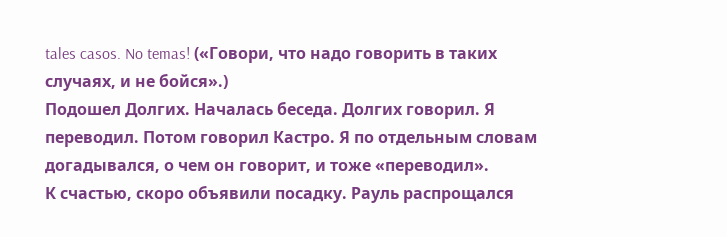tales casos. No temas! («Говори, что надо говорить в таких случаях, и не бойся».)
Подошел Долгих. Началась беседа. Долгих говорил. Я переводил. Потом говорил Кастро. Я по отдельным словам догадывался, о чем он говорит, и тоже «переводил».
К счастью, скоро объявили посадку. Рауль распрощался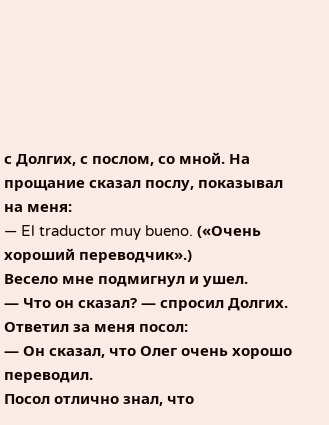с Долгих, с послом, со мной. На прощание сказал послу, показывал на меня:
— El traductor muy bueno. («Очень хороший переводчик».)
Весело мне подмигнул и ушел.
— Что он сказал? — спросил Долгих.
Ответил за меня посол:
— Он сказал, что Олег очень хорошо переводил.
Посол отлично знал, что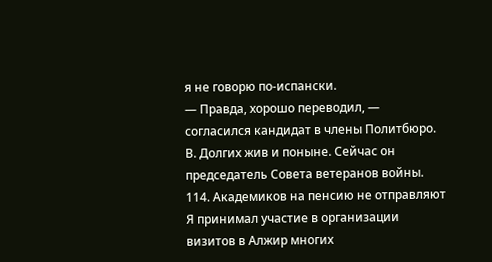я не говорю по-испански.
— Правда, хорошо переводил, — согласился кандидат в члены Политбюро.
В. Долгих жив и поныне. Сейчас он председатель Совета ветеранов войны.
114. Академиков на пенсию не отправляют
Я принимал участие в организации визитов в Алжир многих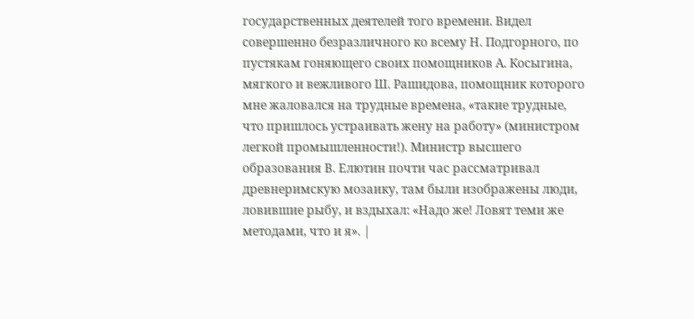государственных деятелей того времени. Видел совершенно безразличного ко всему Н. Подгорного, по пустякам гоняющего своих помощников А. Косыгина, мягкого и вежливого Ш. Рашидова, помощник которого мне жаловался на трудные времена, «такие трудные, что пришлось устраивать жену на работу» (министром легкой промышленности!). Министр высшего образования В. Елютин почти час рассматривал древнеримскую мозаику, там были изображены люди, ловившие рыбу, и вздыхал: «Надо же! Ловят теми же методами, что и я». |